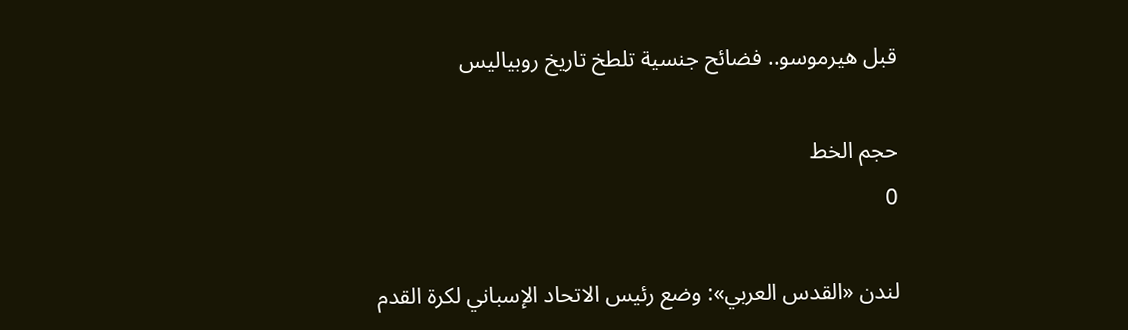قبل هيرموسو.. فضائح جنسية تلطخ تاريخ روبياليس

حجم الخط
0

لندن «القدس العربي»: وضع رئيس الاتحاد الإسباني لكرة القدم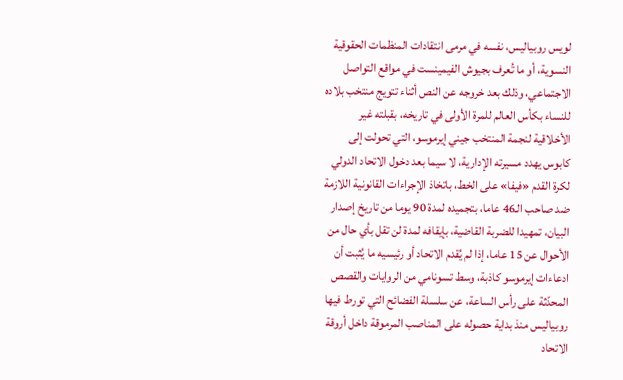لويس روبياليس، نفسه في مرمى انتقادات المنظمات الحقوقية النسوية، أو ما تُعرف بجيوش الفيمينست في مواقع التواصل الاجتماعي، وذلك بعد خروجه عن النص أثناء تتويج منتخب بلاده للنساء بكأس العالم للمرة الأولى في تاريخه، بقبلته غير الأخلاقية لنجمة المنتخب جيني إيرموسو، التي تحولت إلى كابوس يهدد مسيرته الإدارية، لا سيما بعد دخول الاتحاد الدولي لكرة القدم «فيفا» على الخط، باتخاذ الإجراءات القانونية اللازمة ضد صاحب الـ46 عاما، بتجميده لمدة 90 يوما من تاريخ إصدار البيان، تمهيدا للضربة القاضية، بإيقافه لمدة لن تقل بأي حال من الأحوال عن 15 عاما، إذا لم يُقدم الاتحاد أو رئيسيه ما يُثبت أن ادعاءات إيرموسو كاذبة، وسط تسونامي من الروايات والقصص المحدّثة على رأس الساعة، عن سلسلة الفضائح التي تورط فيها روبياليس منذ بداية حصوله على المناصب المرموقة داخل أروقة الاتحاد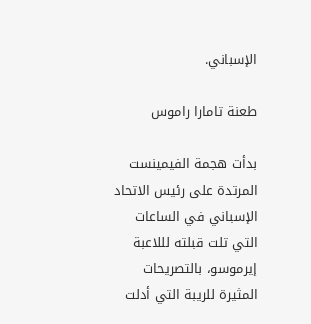الإسباني.

طعنة تامارا راموس

بدأت هجمة الفيمينست المرتدة على رئيس الاتحاد الإسباني في الساعات التي تلت قبلته لللاعبة إيرموسو، بالتصريحات المثيرة للريبة التي أدلت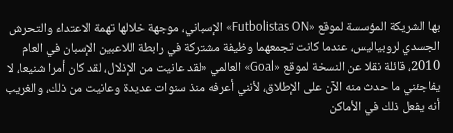بها الشريكة المؤسسة لموقع «Futbolistas ON» الإسباني، موجهة خلالها تهمة الاعتداء والتحرش الجسدي لروبياليس، عندما كانت تجمعهما وظيفة مشتركة في رابطة اللاعبين الإسبان في العام 2010، قائلة نقلا عن النسخة لموقع «Goal» العالمي «لقد عانيت من الإذلال، لقد كان أمرا شنيعا، لا يفاجئني ما حدث منه الآن على الإطلاق، لأنني أعرفه منذ سنوات عديدة وعانيت من ذلك، والغريب أنه يفعل ذلك في الأماكن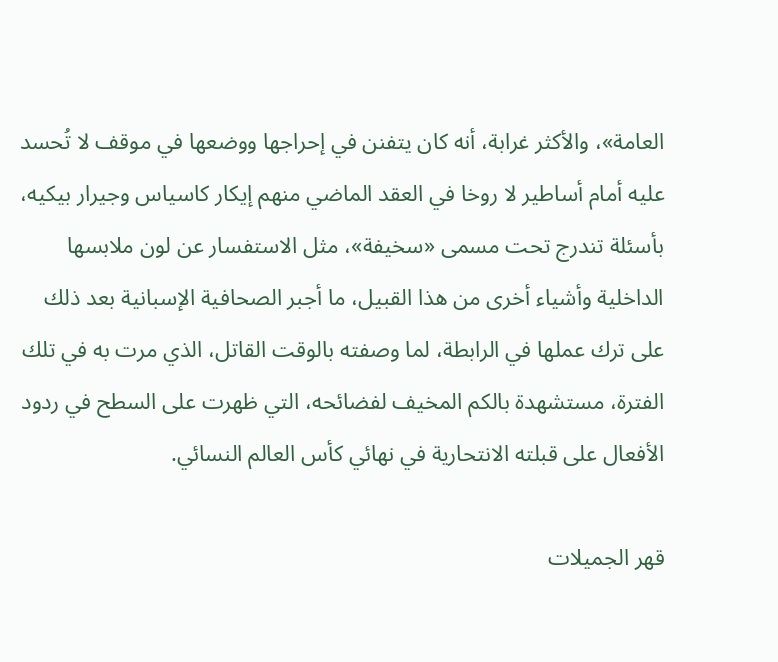العامة»، والأكثر غرابة، أنه كان يتفنن في إحراجها ووضعها في موقف لا تُحسد عليه أمام أساطير لا روخا في العقد الماضي منهم إيكار كاسياس وجيرار بيكيه، بأسئلة تندرج تحت مسمى «سخيفة»، مثل الاستفسار عن لون ملابسها الداخلية وأشياء أخرى من هذا القبيل، ما أجبر الصحافية الإسبانية بعد ذلك على ترك عملها في الرابطة، لما وصفته بالوقت القاتل، الذي مرت به في تلك الفترة، مستشهدة بالكم المخيف لفضائحه، التي ظهرت على السطح في ردود الأفعال على قبلته الانتحارية في نهائي كأس العالم النسائي.

قهر الجميلات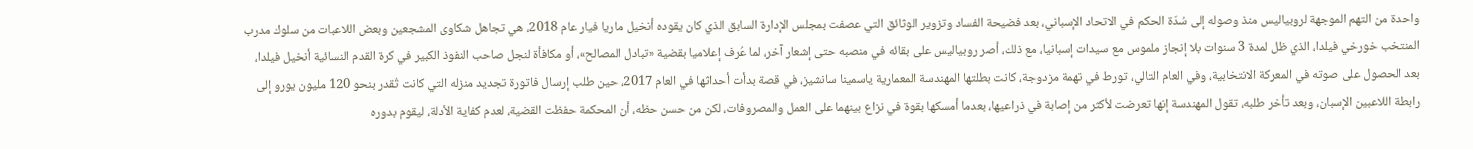واحدة من التهم الموجهة لروبياليس منذ وصوله إلى سُدّة الحكم في الاتحاد الإسباني، بعد فضيحة الفساد وتزوير الوثائق التي عصفت بمجلس الإدارة السابق الذي كان يقوده أنخيل ماريا فيار عام 2018، هي تجاهل شكاوى المشجعين وبعض اللاعبات من سلوك مدرب المنتخب خورخي فيلدا، الذي ظل لمدة 3 سنوات بلا إنجاز ملموس مع سيدات إسبانيا، مع ذلك، أصر روبياليس على بقائه في منصبه حتى إشعار آخر، لما عُرف إعلاميا بقضية «تبادل المصالح»، أو مكافأة لنجل صاحب النفوذ الكبير في كرة القدم النسائية أنخيل فيلدا، بعد الحصول على صوته في المعركة الانتخابية، وفي العام التالي، تورط في تهمة مزدوجة، كانت بطلتها المهندسة المعمارية ياسمينا سانشيز، في قصة بدأت أحداثها في العام 2017، حين طلب إرسال فاتورة تجديد منزله التي كانت تُقدر بنحو 120 مليون يورو إلى رابطة اللاعبين الإسبان، وبعد تأخر طلبه، تقول المهندسة إنها تعرضت لأكثر من إصابة في ذراعيها، بعدما أمسكها بقوة في نزاع بينهما على العمل والمصروفات، لكن من حسن حظه، أن المحكمة حفظت القضية، لعدم كفاية الأدلة، ليقوم بدوره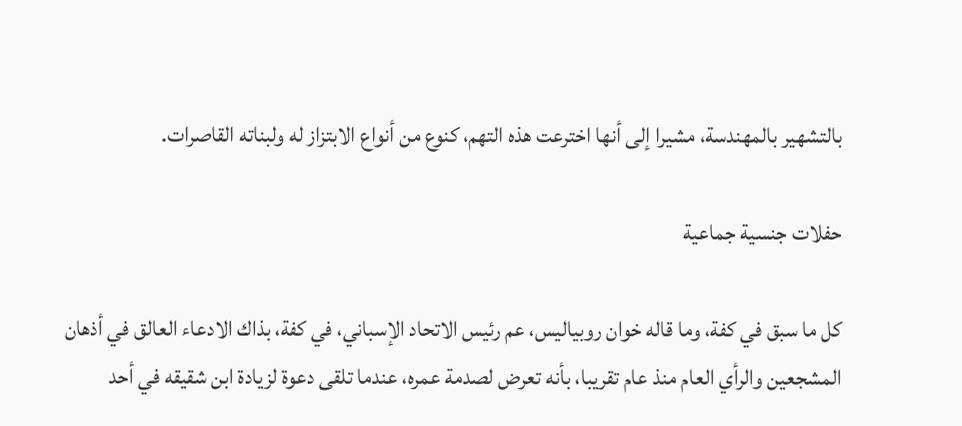بالتشهير بالمهندسة، مشيرا إلى أنها اخترعت هذه التهم، كنوع من أنواع الابتزاز له ولبناته القاصرات.

حفلات جنسية جماعية

كل ما سبق في كفة، وما قاله خوان روبياليس، عم رئيس الاتحاد الإسباني، في كفة، بذاك الادعاء العالق في أذهان المشجعين والرأي العام منذ عام تقريبا، بأنه تعرض لصدمة عمره، عندما تلقى دعوة لزيادة ابن شقيقه في أحد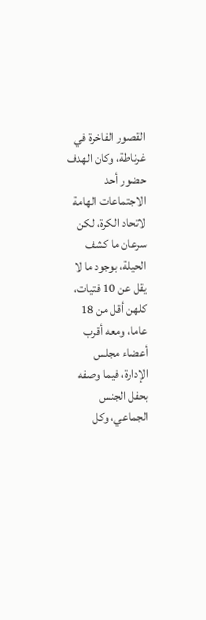القصور الفاخرة في غرناطة، وكان الهدف حضور أحد الاجتماعات الهامة لاتحاد الكرة، لكن سرعان ما كشف الحيلة، بوجود ما لا يقل عن 10 فتيات، كلهن أقل من 18 عاما، ومعه أقرب أعضاء مجلس الإدارة، فيما وصفه بحفل الجنس الجماعي، وكل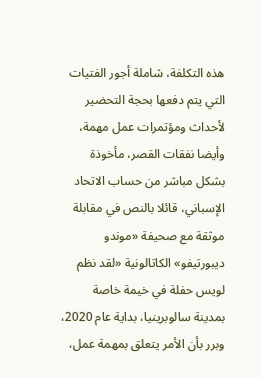هذه التكلفة، شاملة أجور الفتيات التي يتم دفعها بحجة التحضير لأحداث ومؤتمرات عمل مهمة، وأيضا نفقات القصر، مأخوذة بشكل مباشر من حساب الاتحاد الإسباني، قائلا بالنص في مقابلة موثقة مع صحيفة «موندو ديبورتيفو» الكاتالونية «لقد نظم لويس حفلة في خيمة خاصة بمدينة سالوبرينيا، بداية عام 2020، وبرر بأن الأمر يتعلق بمهمة عمل،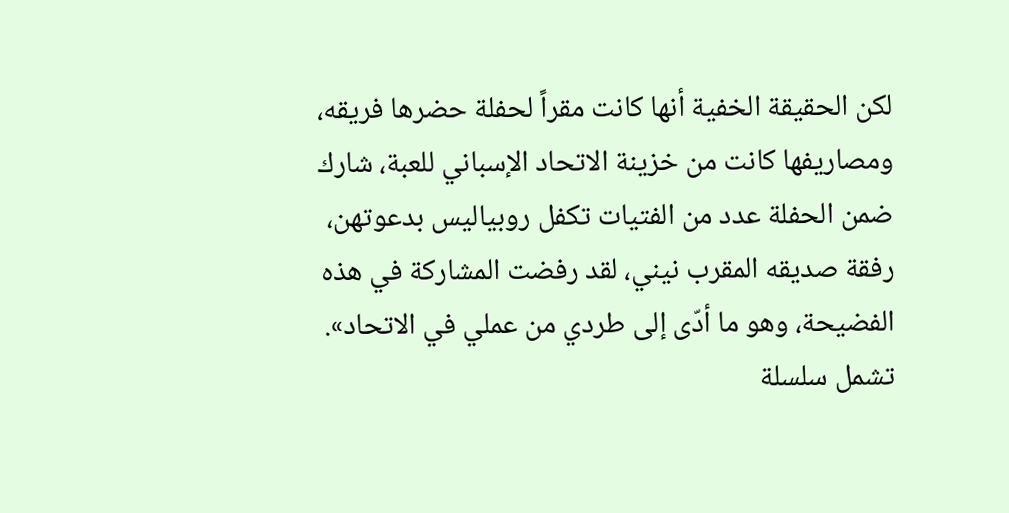لكن الحقيقة الخفية أنها كانت مقراً لحفلة حضرها فريقه، ومصاريفها كانت من خزينة الاتحاد الإسباني للعبة، شارك ضمن الحفلة عدد من الفتيات تكفل روبياليس بدعوتهن، رفقة صديقه المقرب نيني، لقد رفضت المشاركة في هذه الفضيحة، وهو ما أدّى إلى طردي من عملي في الاتحاد».
تشمل سلسلة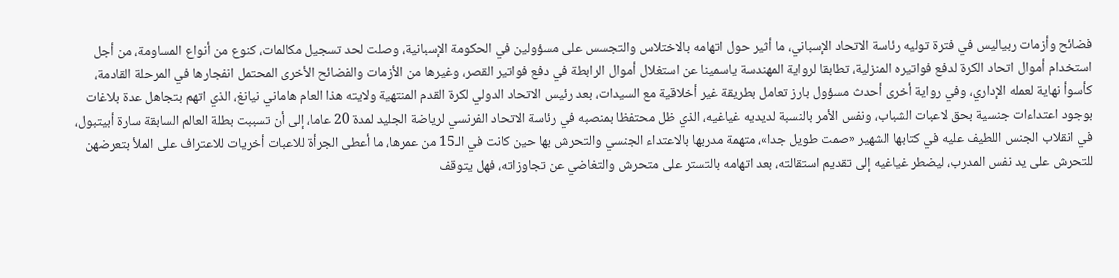فضائح وأزمات ربياليس في فترة توليه رئاسة الاتحاد الإسباني، ما أثير حول اتهامه بالاختلاس والتجسس على مسؤولين في الحكومة الإسبانية، وصلت لحد تسجيل مكالمات، كنوع من أنواع المساومة، من أجل استخدام أموال اتحاد الكرة لدفع فواتيره المنزلية، تطابقا لرواية المهندسة ياسمينا عن استغلال أموال الرابطة في دفع فواتير القصر، وغيرها من الأزمات والفضائح الأخرى المحتمل انفجارها في المرحلة القادمة، كأسوأ نهاية لعمله الإداري، وفي رواية أخرى أحدث مسؤول بارز تعامل بطريقة غير أخلاقية مع السيدات، بعد رئيس الاتحاد الدولي لكرة القدم المنتهية ولايته هذا العام هاماني نيانغ، الذي اتهم بتجاهل عدة بلاغات بوجود اعتداءات جنسية بحق لاعبات الشباب، ونفس الأمر بالنسبة لديديه غياغيه، الذي ظل محتفظا بمنصبه في رئاسة الاتحاد الفرنسي لرياضة الجليد لمدة 20 عاما، إلى أن تسببت بطلة العالم السابقة سارة أبيتبول، في انقلاب الجنس اللطيف عليه في كتابها الشهير «صمت طويل جدا»، متهمة مدربها بالاعتداء الجنسي والتحرش بها حين كانت في الـ15 من عمرها، ما أعطى الجرأة للاعبات أخريات للاعتراف على الملأ بتعرضهن للتحرش على يد نفس المدرب، ليضطر غياغيه إلى تقديم استقالته، بعد اتهامه بالتستر على متحرش والتغاضي عن تجاوزاته، فهل يتوقف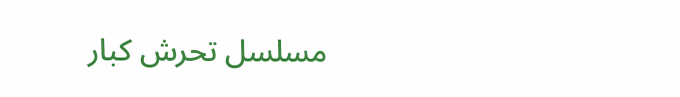مسلسل تحرش كبار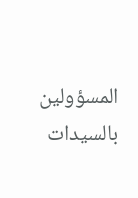المسؤولين بالسيدات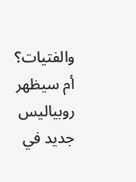والفتيات؟ أم سيظهر روبياليس جديد في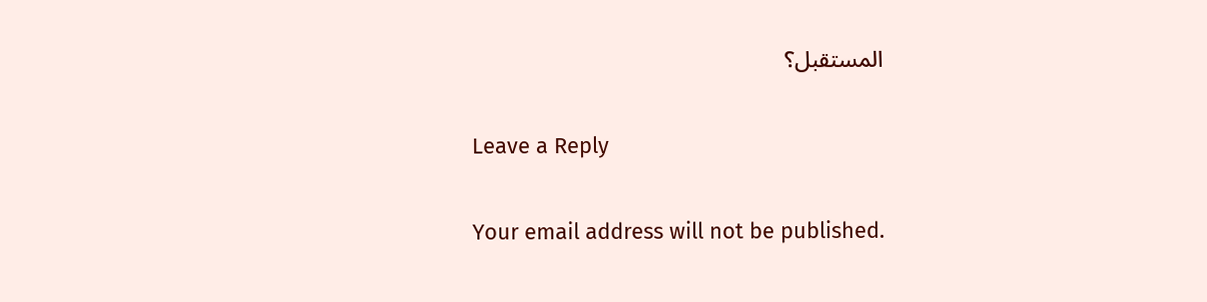المستقبل؟

Leave a Reply

Your email address will not be published.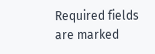Required fields are marked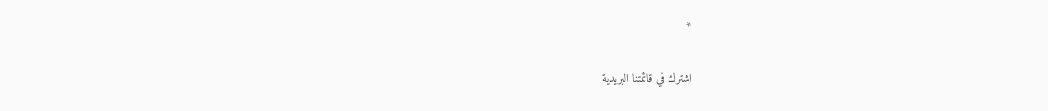*

اشترك في قائمتنا البريدية